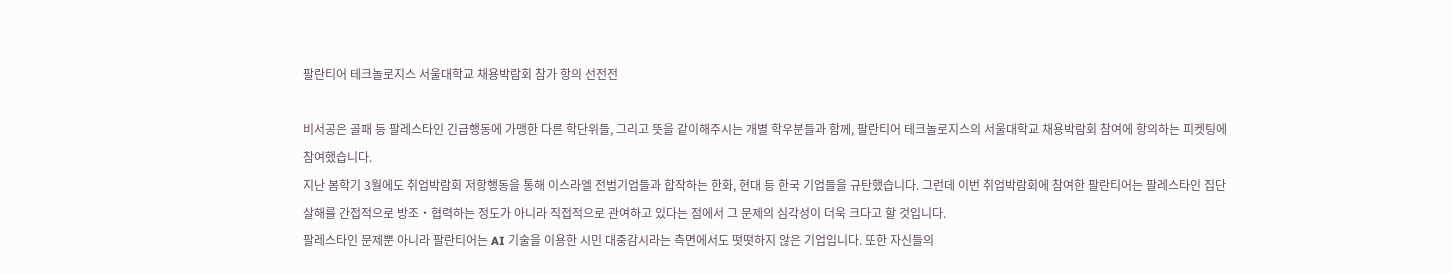팔란티어 테크놀로지스 서울대학교 채용박람회 참가 항의 선전전

비서공은 골패 등 팔레스타인 긴급행동에 가맹한 다른 학단위들, 그리고 뜻을 같이해주시는 개별 학우분들과 함께, 팔란티어 테크놀로지스의 서울대학교 채용박람회 참여에 항의하는 피켓팅에 참여했습니다.
지난 봄학기 3월에도 취업박람회 저항행동을 통해 이스라엘 전범기업들과 합작하는 한화, 현대 등 한국 기업들을 규탄했습니다. 그런데 이번 취업박람회에 참여한 팔란티어는 팔레스타인 집단살해를 간접적으로 방조・협력하는 정도가 아니라 직접적으로 관여하고 있다는 점에서 그 문제의 심각성이 더욱 크다고 할 것입니다.
팔레스타인 문제뿐 아니라 팔란티어는 AI 기술을 이용한 시민 대중감시라는 측면에서도 떳떳하지 않은 기업입니다. 또한 자신들의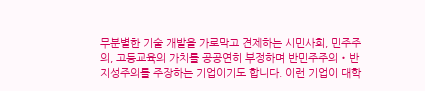무분별한 기술 개발을 가로막고 견제하는 시민사회, 민주주의, 고등교육의 가치를 공공연히 부정하며 반민주주의・반지성주의를 주장하는 기업이기도 합니다. 이런 기업이 대학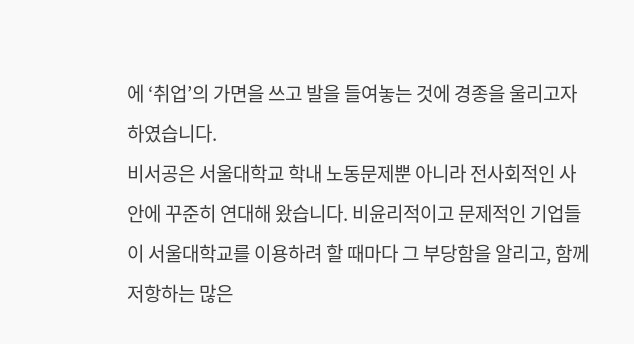에 ‘취업’의 가면을 쓰고 발을 들여놓는 것에 경종을 울리고자 하였습니다.
비서공은 서울대학교 학내 노동문제뿐 아니라 전사회적인 사안에 꾸준히 연대해 왔습니다. 비윤리적이고 문제적인 기업들이 서울대학교를 이용하려 할 때마다 그 부당함을 알리고, 함께 저항하는 많은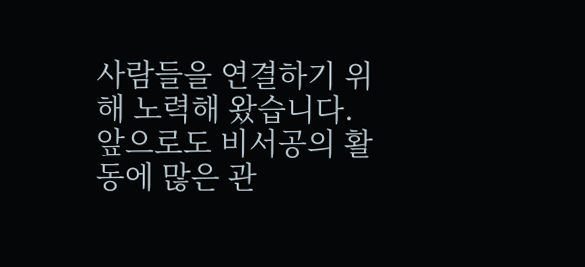사람들을 연결하기 위해 노력해 왔습니다. 앞으로도 비서공의 활동에 많은 관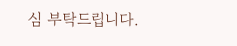심 부탁드립니다.